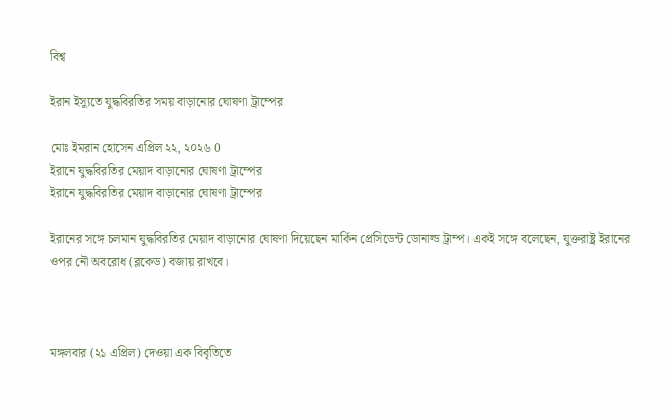বিশ্ব

ইরান ইস্যুতে যুদ্ধবিরতির সময় বাড়ানোর ঘোষণা ট্রাম্পের

মোঃ ইমরান হোসেন এপ্রিল ২২, ২০২৬ 0
ইরানে যুদ্ধবিরতির মেয়াদ বাড়ানোর ঘোষণা ট্রাম্পের
ইরানে যুদ্ধবিরতির মেয়াদ বাড়ানোর ঘোষণা ট্রাম্পের

ইরানের সঙ্গে চলমান যুদ্ধবিরতির মেয়াদ বাড়ানোর ঘোষণা দিয়েছেন মার্কিন প্রেসিডেন্ট ডোনাল্ড ট্রাম্প। একই সঙ্গে বলেছেন, যুক্তরাষ্ট্র ইরানের ওপর নৌ অবরোধ (ব্লকেড) বজায় রাখবে।



মঙ্গলবার (২১ এপ্রিল) দেওয়া এক বিবৃতিতে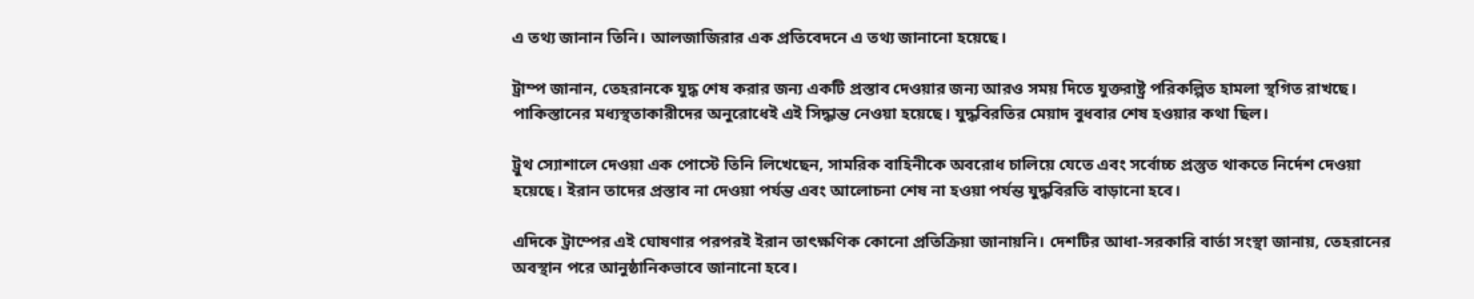এ তথ্য জানান তিনি। আলজাজিরার এক প্রতিবেদনে এ তথ্য জানানো হয়েছে।

ট্রাম্প জানান, তেহরানকে যুদ্ধ শেষ করার জন্য একটি প্রস্তাব দেওয়ার জন্য আরও সময় দিতে যুক্তরাষ্ট্র পরিকল্পিত হামলা স্থগিত রাখছে। পাকিস্তানের মধ্যস্থতাকারীদের অনুরোধেই এই সিদ্ধান্ত নেওয়া হয়েছে। যুদ্ধবিরতির মেয়াদ বুধবার শেষ হওয়ার কথা ছিল।

ট্রুথ স্যোশালে দেওয়া এক পোস্টে তিনি লিখেছেন, সামরিক বাহিনীকে অবরোধ চালিয়ে যেতে এবং সর্বোচ্চ প্রস্তুত থাকতে নির্দেশ দেওয়া হয়েছে। ইরান তাদের প্রস্তাব না দেওয়া পর্যন্ত এবং আলোচনা শেষ না হওয়া পর্যন্ত যুদ্ধবিরতি বাড়ানো হবে।

এদিকে ট্রাম্পের এই ঘোষণার পরপরই ইরান তাৎক্ষণিক কোনো প্রতিক্রিয়া জানায়নি। দেশটির আধা-সরকারি বার্তা সংস্থা জানায়, তেহরানের অবস্থান পরে আনুষ্ঠানিকভাবে জানানো হবে।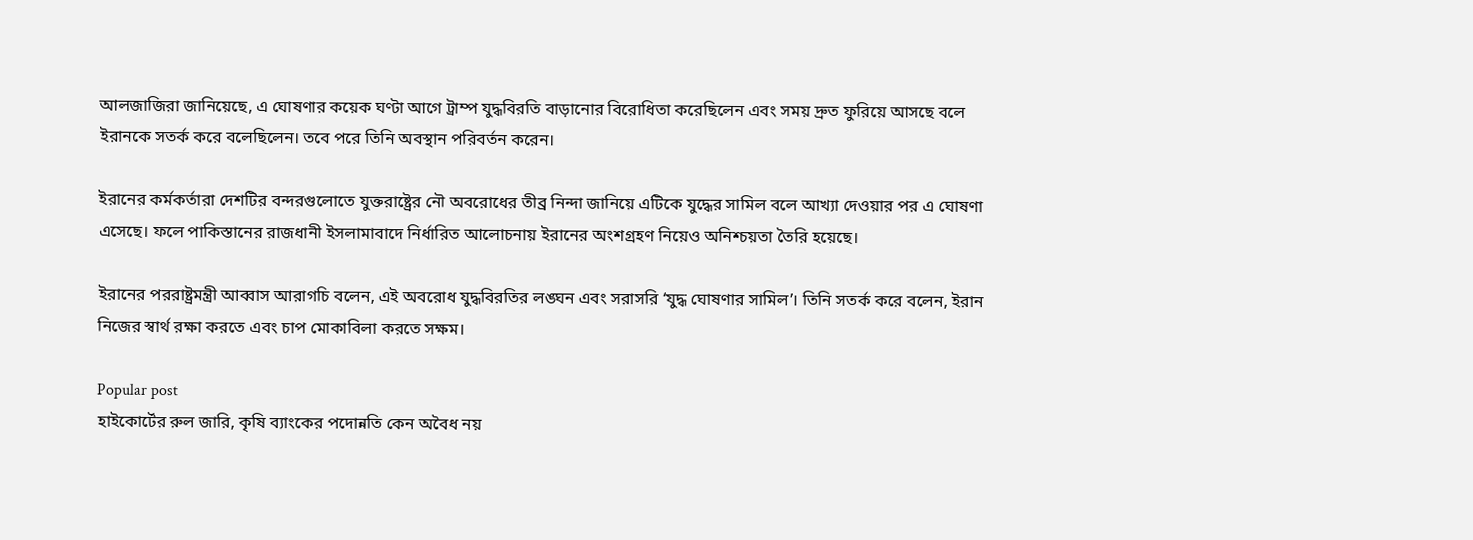আলজাজিরা জানিয়েছে, এ ঘোষণার কয়েক ঘণ্টা আগে ট্রাম্প যুদ্ধবিরতি বাড়ানোর বিরোধিতা করেছিলেন এবং সময় দ্রুত ফুরিয়ে আসছে বলে ইরানকে সতর্ক করে বলেছিলেন। তবে পরে তিনি অবস্থান পরিবর্তন করেন।

ইরানের কর্মকর্তারা দেশটির বন্দরগুলোতে যুক্তরাষ্ট্রের নৌ অবরোধের তীব্র নিন্দা জানিয়ে এটিকে যুদ্ধের সামিল বলে আখ্যা দেওয়ার পর এ ঘোষণা এসেছে। ফলে পাকিস্তানের রাজধানী ইসলামাবাদে নির্ধারিত আলোচনায় ইরানের অংশগ্রহণ নিয়েও অনিশ্চয়তা তৈরি হয়েছে।

ইরানের পররাষ্ট্রমন্ত্রী আব্বাস আরাগচি বলেন, এই অবরোধ যুদ্ধবিরতির লঙ্ঘন এবং সরাসরি ‘যুদ্ধ ঘোষণার সামিল’। তিনি সতর্ক করে বলেন, ইরান নিজের স্বার্থ রক্ষা করতে এবং চাপ মোকাবিলা করতে সক্ষম।

Popular post
হাইকোর্টের রুল জারি, কৃষি ব্যাংকের পদোন্নতি কেন অবৈধ নয়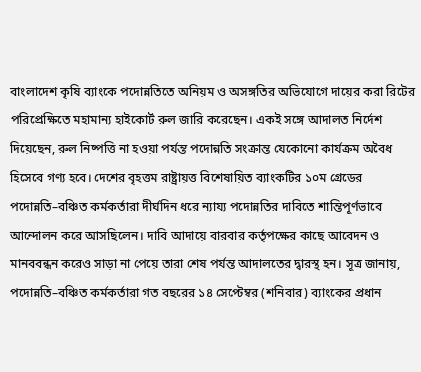বাংলাদেশ কৃষি ব্যাংকে পদোন্নতিতে অনিয়ম ও অসঙ্গতির অভিযোগে দায়ের করা রিটের পরিপ্রেক্ষিতে মহামান্য হাইকোর্ট রুল জারি করেছেন। একই সঙ্গে আদালত নির্দেশ দিয়েছেন, রুল নিষ্পত্তি না হওয়া পর্যন্ত পদোন্নতি সংক্রান্ত যেকোনো কার্যক্রম অবৈধ হিসেবে গণ্য হবে। দেশের বৃহত্তম রাষ্ট্রায়ত্ত বিশেষায়িত ব্যাংকটির ১০ম গ্রেডের পদোন্নতি–বঞ্চিত কর্মকর্তারা দীর্ঘদিন ধরে ন্যায্য পদোন্নতির দাবিতে শান্তিপূর্ণভাবে আন্দোলন করে আসছিলেন। দাবি আদায়ে বারবার কর্তৃপক্ষের কাছে আবেদন ও মানববন্ধন করেও সাড়া না পেয়ে তারা শেষ পর্যন্ত আদালতের দ্বারস্থ হন। সূত্র জানায়, পদোন্নতি–বঞ্চিত কর্মকর্তারা গত বছরের ১৪ সেপ্টেম্বর (শনিবার) ব্যাংকের প্রধান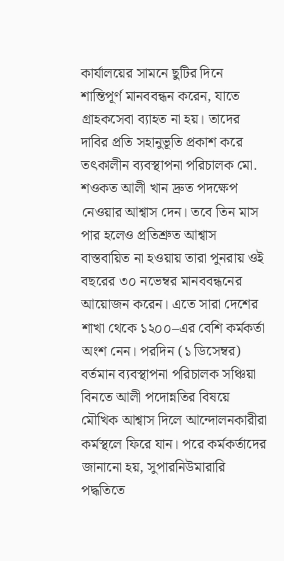কার্যালয়ের সামনে ছুটির দিনে শান্তিপূর্ণ মানববন্ধন করেন, যাতে গ্রাহকসেবা ব্যাহত না হয়। তাদের দাবির প্রতি সহানুভূতি প্রকাশ করে তৎকালীন ব্যবস্থাপনা পরিচালক মো. শওকত আলী খান দ্রুত পদক্ষেপ নেওয়ার আশ্বাস দেন। তবে তিন মাস পার হলেও প্রতিশ্রুত আশ্বাস বাস্তবায়িত না হওয়ায় তারা পুনরায় ওই বছরের ৩০ নভেম্বর মানববন্ধনের আয়োজন করেন। এতে সারা দেশের শাখা থেকে ১২০০–এর বেশি কর্মকর্তা অংশ নেন। পরদিন (১ ডিসেম্বর) বর্তমান ব্যবস্থাপনা পরিচালক সঞ্চিয়া বিনতে আলী পদোন্নতির বিষয়ে মৌখিক আশ্বাস দিলে আন্দোলনকারীরা কর্মস্থলে ফিরে যান। পরে কর্মকর্তাদের জানানো হয়, সুপারনিউমারারি পদ্ধতিতে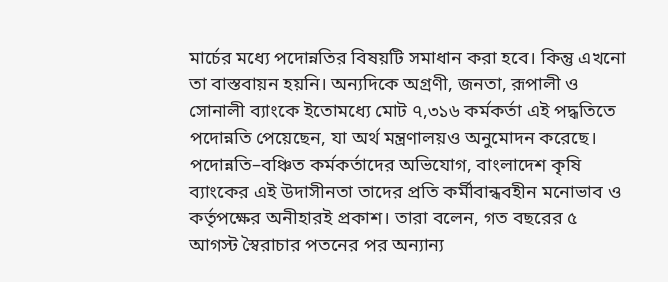মার্চের মধ্যে পদোন্নতির বিষয়টি সমাধান করা হবে। কিন্তু এখনো তা বাস্তবায়ন হয়নি। অন্যদিকে অগ্রণী, জনতা, রূপালী ও সোনালী ব্যাংকে ইতোমধ্যে মোট ৭,৩১৬ কর্মকর্তা এই পদ্ধতিতে পদোন্নতি পেয়েছেন, যা অর্থ মন্ত্রণালয়ও অনুমোদন করেছে। পদোন্নতি–বঞ্চিত কর্মকর্তাদের অভিযোগ, বাংলাদেশ কৃষি ব্যাংকের এই উদাসীনতা তাদের প্রতি কর্মীবান্ধবহীন মনোভাব ও কর্তৃপক্ষের অনীহারই প্রকাশ। তারা বলেন, গত বছরের ৫ আগস্ট স্বৈরাচার পতনের পর অন্যান্য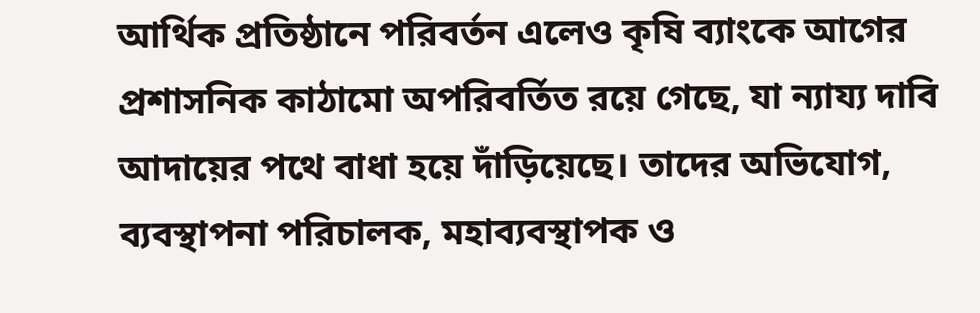আর্থিক প্রতিষ্ঠানে পরিবর্তন এলেও কৃষি ব্যাংকে আগের প্রশাসনিক কাঠামো অপরিবর্তিত রয়ে গেছে, যা ন্যায্য দাবি আদায়ের পথে বাধা হয়ে দাঁড়িয়েছে। তাদের অভিযোগ, ব্যবস্থাপনা পরিচালক, মহাব্যবস্থাপক ও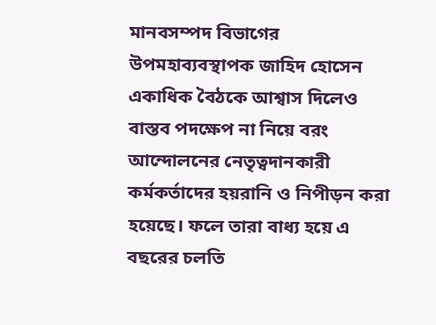মানবসম্পদ বিভাগের উপমহাব্যবস্থাপক জাহিদ হোসেন একাধিক বৈঠকে আশ্বাস দিলেও বাস্তব পদক্ষেপ না নিয়ে বরং আন্দোলনের নেতৃত্বদানকারী কর্মকর্তাদের হয়রানি ও নিপীড়ন করা হয়েছে। ফলে তারা বাধ্য হয়ে এ বছরের চলতি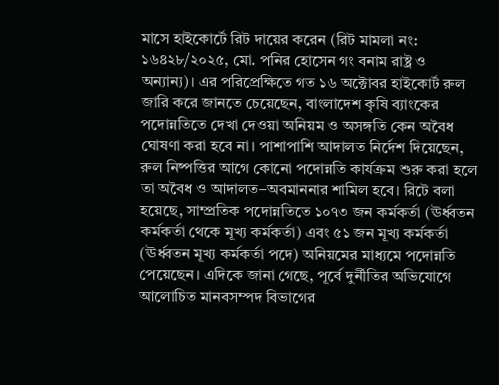মাসে হাইকোর্টে রিট দায়ের করেন (রিট মামলা নং: ১৬৪২৮/২০২৫, মো. পনির হোসেন গং বনাম রাষ্ট্র ও অন্যান্য)। এর পরিপ্রেক্ষিতে গত ১৬ অক্টোবর হাইকোর্ট রুল জারি করে জানতে চেয়েছেন, বাংলাদেশ কৃষি ব্যাংকের পদোন্নতিতে দেখা দেওয়া অনিয়ম ও অসঙ্গতি কেন অবৈধ ঘোষণা করা হবে না। পাশাপাশি আদালত নির্দেশ দিয়েছেন, রুল নিষ্পত্তির আগে কোনো পদোন্নতি কার্যক্রম শুরু করা হলে তা অবৈধ ও আদালত–অবমাননার শামিল হবে। রিটে বলা হয়েছে, সাম্প্রতিক পদোন্নতিতে ১০৭৩ জন কর্মকর্তা (ঊর্ধ্বতন কর্মকর্তা থেকে মূখ্য কর্মকর্তা) এবং ৫১ জন মূখ্য কর্মকর্তা (ঊর্ধ্বতন মূখ্য কর্মকর্তা পদে) অনিয়মের মাধ্যমে পদোন্নতি পেয়েছেন। এদিকে জানা গেছে, পূর্বে দুর্নীতির অভিযোগে আলোচিত মানবসম্পদ বিভাগের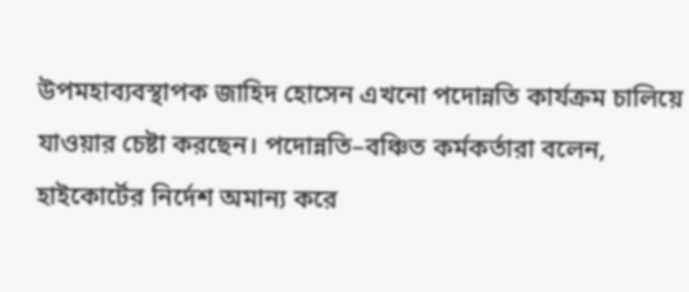উপমহাব্যবস্থাপক জাহিদ হোসেন এখনো পদোন্নতি কার্যক্রম চালিয়ে যাওয়ার চেষ্টা করছেন। পদোন্নতি–বঞ্চিত কর্মকর্তারা বলেন, হাইকোর্টের নির্দেশ অমান্য করে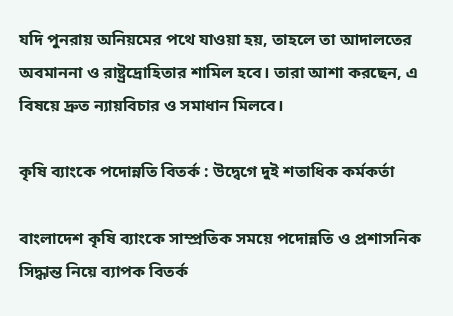যদি পুনরায় অনিয়মের পথে যাওয়া হয়, তাহলে তা আদালতের অবমাননা ও রাষ্ট্রদ্রোহিতার শামিল হবে। তারা আশা করছেন, এ বিষয়ে দ্রুত ন্যায়বিচার ও সমাধান মিলবে।

কৃষি ব্যাংকে পদোন্নতি বিতর্ক : উদ্বেগে দুই শতাধিক কর্মকর্তা

বাংলাদেশ কৃষি ব্যাংকে সাম্প্রতিক সময়ে পদোন্নতি ও প্রশাসনিক সিদ্ধান্ত নিয়ে ব্যাপক বিতর্ক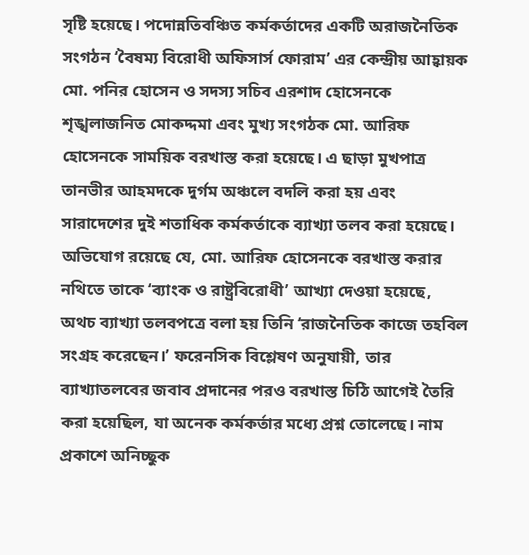সৃষ্টি হয়েছে। পদোন্নতিবঞ্চিত কর্মকর্তাদের একটি অরাজনৈতিক সংগঠন ‘বৈষম্য বিরোধী অফিসার্স ফোরাম’ এর কেন্দ্রীয় আহ্বায়ক মো. পনির হোসেন ও সদস্য সচিব এরশাদ হোসেনকে শৃঙ্খলাজনিত মোকদ্দমা এবং মুখ্য সংগঠক মো. আরিফ হোসেনকে সাময়িক বরখাস্ত করা হয়েছে। এ ছাড়া মুখপাত্র তানভীর আহমদকে দুর্গম অঞ্চলে বদলি করা হয় এবং সারাদেশের দুই শতাধিক কর্মকর্তাকে ব্যাখ্যা তলব করা হয়েছে। অভিযোগ রয়েছে যে, মো. আরিফ হোসেনকে বরখাস্ত করার নথিতে তাকে ‘ব্যাংক ও রাষ্ট্রবিরোধী’ আখ্যা দেওয়া হয়েছে, অথচ ব্যাখ্যা তলবপত্রে বলা হয় তিনি ‘রাজনৈতিক কাজে তহবিল সংগ্রহ করেছেন।’ ফরেনসিক বিশ্লেষণ অনুযায়ী, তার ব্যাখ্যাতলবের জবাব প্রদানের পরও বরখাস্ত চিঠি আগেই তৈরি করা হয়েছিল, যা অনেক কর্মকর্তার মধ্যে প্রশ্ন তোলেছে। নাম প্রকাশে অনিচ্ছুক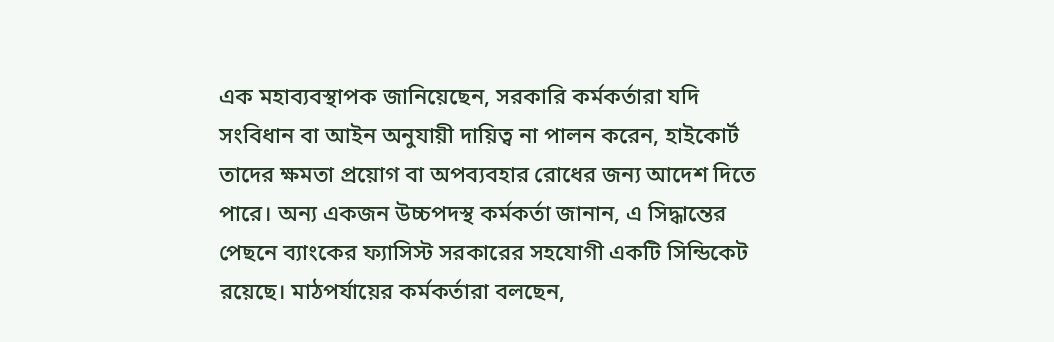এক মহাব্যবস্থাপক জানিয়েছেন, সরকারি কর্মকর্তারা যদি সংবিধান বা আইন অনুযায়ী দায়িত্ব না পালন করেন, হাইকোর্ট তাদের ক্ষমতা প্রয়োগ বা অপব্যবহার রোধের জন্য আদেশ দিতে পারে। অন্য একজন উচ্চপদস্থ কর্মকর্তা জানান, এ সিদ্ধান্তের পেছনে ব্যাংকের ফ্যাসিস্ট সরকারের সহযোগী একটি সিন্ডিকেট রয়েছে। মাঠপর্যায়ের কর্মকর্তারা বলছেন,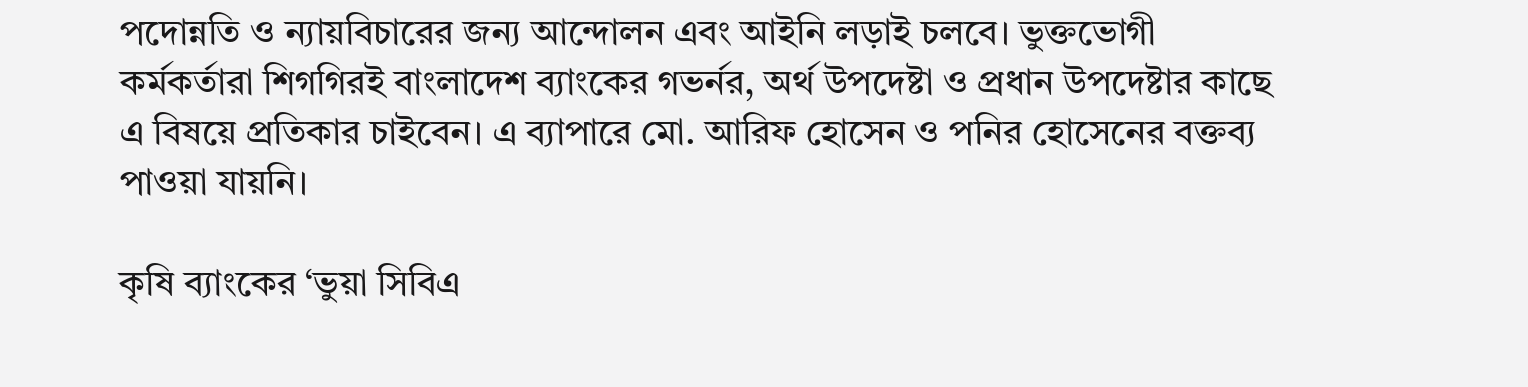পদোন্নতি ও ন্যায়বিচারের জন্য আন্দোলন এবং আইনি লড়াই চলবে। ভুক্তভোগী কর্মকর্তারা শিগগিরই বাংলাদেশ ব্যাংকের গভর্নর, অর্থ উপদেষ্টা ও প্রধান উপদেষ্টার কাছে এ বিষয়ে প্রতিকার চাইবেন। এ ব্যাপারে মো. আরিফ হোসেন ও পনির হোসেনের বক্তব্য পাওয়া যায়নি।

কৃষি ব্যাংকের ‘ভুয়া সিবিএ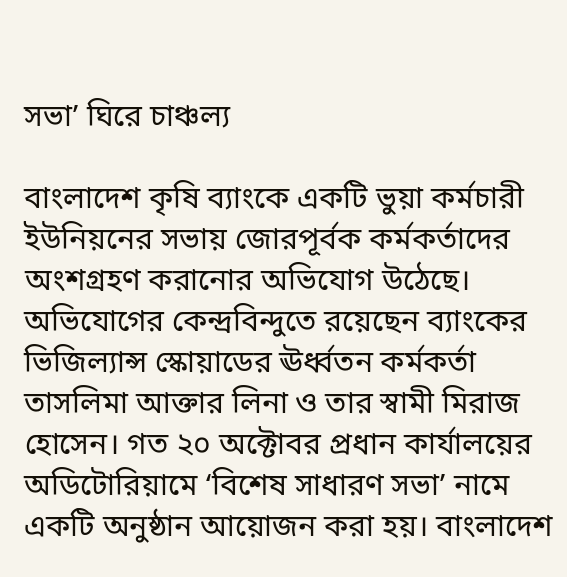সভা’ ঘিরে চাঞ্চল্য

বাংলাদেশ কৃষি ব্যাংকে একটি ভুয়া কর্মচারী ইউনিয়নের সভায় জোরপূর্বক কর্মকর্তাদের অংশগ্রহণ করানোর অভিযোগ উঠেছে। অভিযোগের কেন্দ্রবিন্দুতে রয়েছেন ব্যাংকের ভিজিল্যান্স স্কোয়াডের ঊর্ধ্বতন কর্মকর্তা তাসলিমা আক্তার লিনা ও তার স্বামী মিরাজ হোসেন। গত ২০ অক্টোবর প্রধান কার্যালয়ের অডিটোরিয়ামে ‘বিশেষ সাধারণ সভা’ নামে একটি অনুষ্ঠান আয়োজন করা হয়। বাংলাদেশ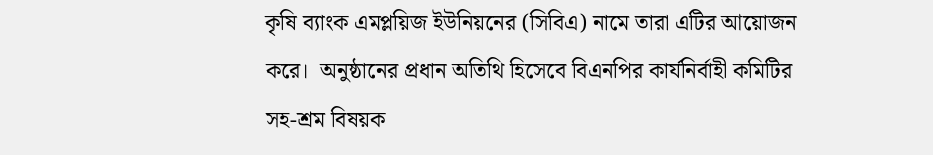কৃষি ব্যাংক এমপ্লয়িজ ইউনিয়নের (সিবিএ) নামে তারা এটির আয়োজন করে।  অনুষ্ঠানের প্রধান অতিথি হিসেবে বিএনপির কার্যনির্বাহী কমিটির সহ-শ্রম বিষয়ক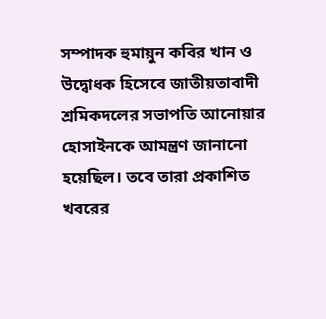সম্পাদক হুমায়ুন কবির খান ও উদ্বোধক হিসেবে জাতীয়তাবাদী শ্রমিকদলের সভাপতি আনোয়ার হোসাইনকে আমন্ত্রণ জানানো হয়েছিল। তবে তারা প্রকাশিত খবরের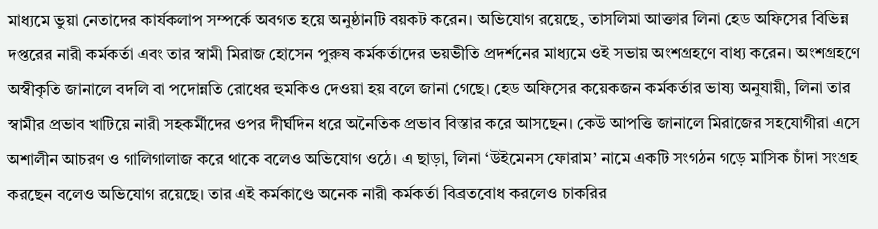মাধ্যমে ভুয়া নেতাদের কার্যকলাপ সম্পর্কে অবগত হয়ে অনুষ্ঠানটি বয়কট করেন। অভিযোগ রয়েছে, তাসলিমা আক্তার লিনা হেড অফিসের বিভিন্ন দপ্তরের নারী কর্মকর্তা এবং তার স্বামী মিরাজ হোসেন পুরুষ কর্মকর্তাদের ভয়ভীতি প্রদর্শনের মাধ্যমে ওই সভায় অংশগ্রহণে বাধ্য করেন। অংশগ্রহণে অস্বীকৃতি জানালে বদলি বা পদোন্নতি রোধের হুমকিও দেওয়া হয় বলে জানা গেছে। হেড অফিসের কয়েকজন কর্মকর্তার ভাষ্য অনুযায়ী, লিনা তার স্বামীর প্রভাব খাটিয়ে নারী সহকর্মীদের ওপর দীর্ঘদিন ধরে অনৈতিক প্রভাব বিস্তার করে আসছেন। কেউ আপত্তি জানালে মিরাজের সহযোগীরা এসে অশালীন আচরণ ও গালিগালাজ করে থাকে বলেও অভিযোগ ওঠে। এ ছাড়া, লিনা ‘উইমেনস ফোরাম’ নামে একটি সংগঠন গড়ে মাসিক চাঁদা সংগ্রহ করছেন বলেও অভিযোগ রয়েছে। তার এই কর্মকাণ্ডে অনেক নারী কর্মকর্তা বিব্রতবোধ করলেও চাকরির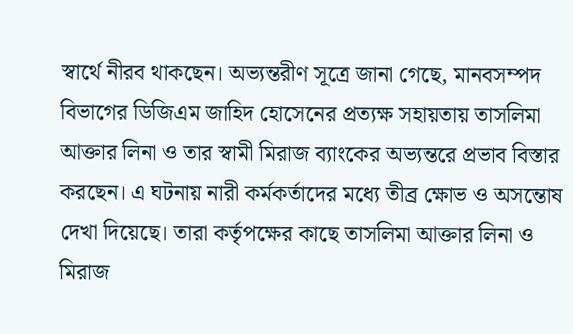স্বার্থে নীরব থাকছেন। অভ্যন্তরীণ সূত্রে জানা গেছে, মানবসম্পদ বিভাগের ডিজিএম জাহিদ হোসেনের প্রত্যক্ষ সহায়তায় তাসলিমা আক্তার লিনা ও তার স্বামী মিরাজ ব্যাংকের অভ্যন্তরে প্রভাব বিস্তার করছেন। এ ঘটনায় নারী কর্মকর্তাদের মধ্যে তীব্র ক্ষোভ ও অসন্তোষ দেখা দিয়েছে। তারা কর্তৃপক্ষের কাছে তাসলিমা আক্তার লিনা ও মিরাজ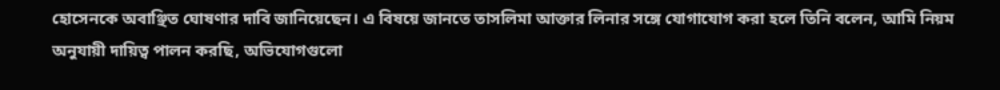হোসেনকে অবাঞ্ছিত ঘোষণার দাবি জানিয়েছেন। এ বিষয়ে জানতে তাসলিমা আক্তার লিনার সঙ্গে যোগাযোগ করা হলে তিনি বলেন, আমি নিয়ম অনুযায়ী দায়িত্ব পালন করছি, অভিযোগগুলো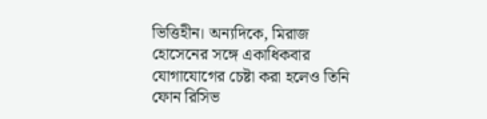ভিত্তিহীন। অন্যদিকে, মিরাজ হোসেনের সঙ্গে একাধিকবার যোগাযোগের চেষ্টা করা হলেও তিনি ফোন রিসিভ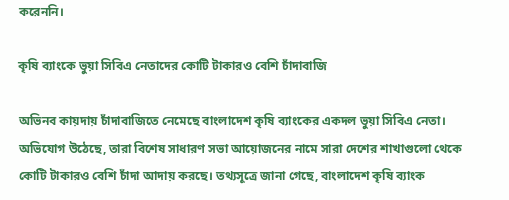করেননি।

কৃষি ব্যাংকে ভুয়া সিবিএ নেতাদের কোটি টাকারও বেশি চাঁদাবাজি

অভিনব কায়দায় চাঁদাবাজিতে নেমেছে বাংলাদেশ কৃষি ব্যাংকের একদল ভুয়া সিবিএ নেতা। অভিযোগ উঠেছে, তারা বিশেষ সাধারণ সভা আয়োজনের নামে সারা দেশের শাখাগুলো থেকে কোটি টাকারও বেশি চাঁদা আদায় করছে। তথ্যসূত্রে জানা গেছে, বাংলাদেশ কৃষি ব্যাংক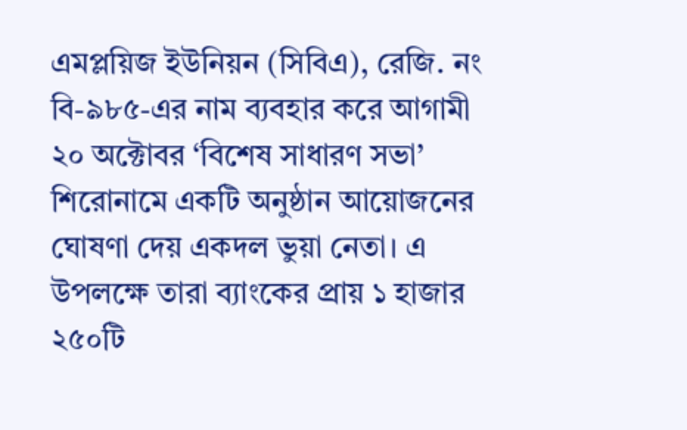এমপ্লয়িজ ইউনিয়ন (সিবিএ), রেজি. নং বি-৯৮৫-এর নাম ব্যবহার করে আগামী ২০ অক্টোবর ‘বিশেষ সাধারণ সভা’ শিরোনামে একটি অনুষ্ঠান আয়োজনের ঘোষণা দেয় একদল ভুয়া নেতা। এ উপলক্ষে তারা ব্যাংকের প্রায় ১ হাজার ২৫০টি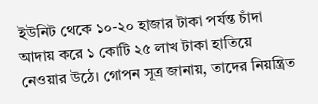ইউনিট থেকে ১০-২০ হাজার টাকা পর্যন্ত চাঁদা আদায় করে ১ কোটি ২৫ লাখ টাকা হাতিয়ে নেওয়ার উঠে। গোপন সূত্র জানায়, তাদের নিয়ন্ত্রিত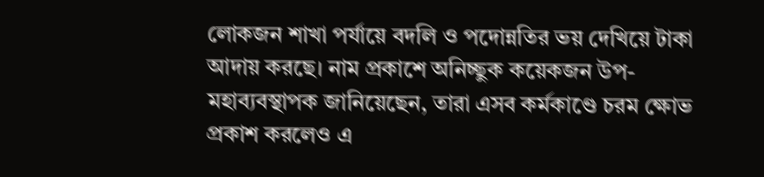লোকজন শাখা পর্যায়ে বদলি ও পদোন্নতির ভয় দেখিয়ে টাকা আদায় করছে। নাম প্রকাশে অনিচ্ছুক কয়েকজন উপ-মহাব্যবস্থাপক জানিয়েছেন, তারা এসব কর্মকাণ্ডে চরম ক্ষোভ প্রকাশ করলেও এ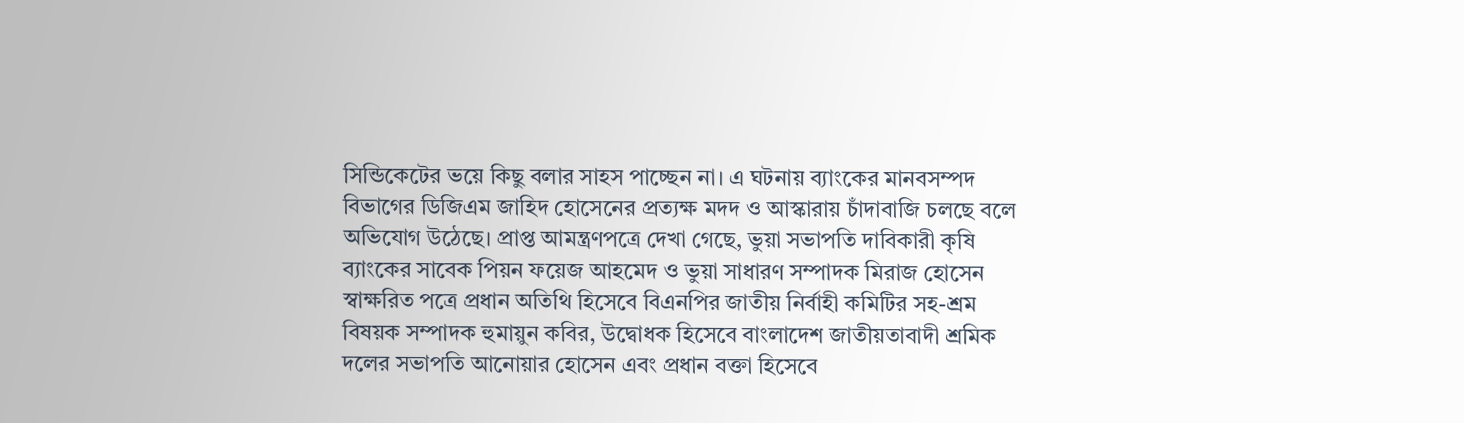সিন্ডিকেটের ভয়ে কিছু বলার সাহস পাচ্ছেন না। এ ঘটনায় ব্যাংকের মানবসম্পদ বিভাগের ডিজিএম জাহিদ হোসেনের প্রত্যক্ষ মদদ ও আস্কারায় চাঁদাবাজি চলছে বলে অভিযোগ উঠেছে। প্রাপ্ত আমন্ত্রণপত্রে দেখা গেছে, ভুয়া সভাপতি দাবিকারী কৃষি ব্যাংকের সাবেক পিয়ন ফয়েজ আহমেদ ও ভুয়া সাধারণ সম্পাদক মিরাজ হোসেন স্বাক্ষরিত পত্রে প্রধান অতিথি হিসেবে বিএনপির জাতীয় নির্বাহী কমিটির সহ-শ্রম বিষয়ক সম্পাদক হুমায়ুন কবির, উদ্বোধক হিসেবে বাংলাদেশ জাতীয়তাবাদী শ্রমিক দলের সভাপতি আনোয়ার হোসেন এবং প্রধান বক্তা হিসেবে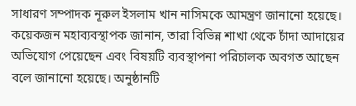সাধারণ সম্পাদক নূরুল ইসলাম খান নাসিমকে আমন্ত্রণ জানানো হয়েছে। কয়েকজন মহাব্যবস্থাপক জানান, তারা বিভিন্ন শাখা থেকে চাঁদা আদায়ের অভিযোগ পেয়েছেন এবং বিষয়টি ব্যবস্থাপনা পরিচালক অবগত আছেন বলে জানানো হয়েছে। অনুষ্ঠানটি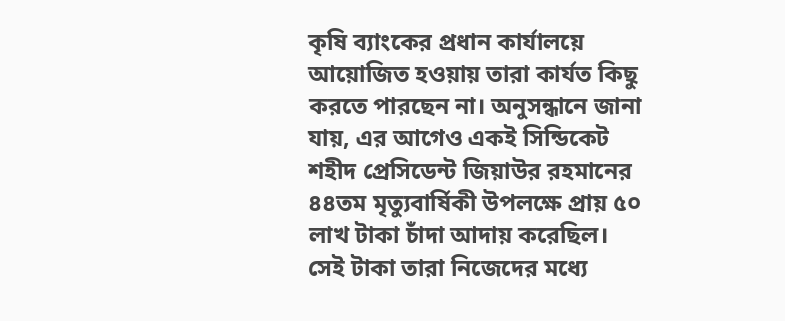কৃষি ব্যাংকের প্রধান কার্যালয়ে আয়োজিত হওয়ায় তারা কার্যত কিছু করতে পারছেন না। অনুসন্ধানে জানা যায়, এর আগেও একই সিন্ডিকেট শহীদ প্রেসিডেন্ট জিয়াউর রহমানের ৪৪তম মৃত্যুবার্ষিকী উপলক্ষে প্রায় ৫০ লাখ টাকা চাঁদা আদায় করেছিল। সেই টাকা তারা নিজেদের মধ্যে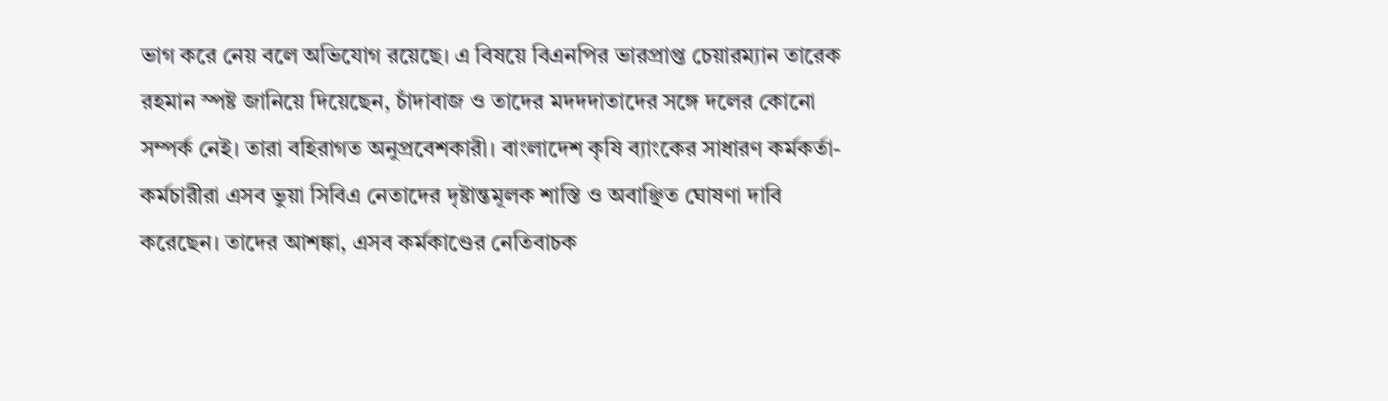ভাগ করে নেয় বলে অভিযোগ রয়েছে। এ বিষয়ে বিএনপির ভারপ্রাপ্ত চেয়ারম্যান তারেক রহমান স্পষ্ট জানিয়ে দিয়েছেন, চাঁদাবাজ ও তাদের মদদদাতাদের সঙ্গে দলের কোনো সম্পর্ক নেই। তারা বহিরাগত অনুপ্রবেশকারী। বাংলাদেশ কৃষি ব্যাংকের সাধারণ কর্মকর্তা-কর্মচারীরা এসব ভুয়া সিবিএ নেতাদের দৃষ্টান্তমূলক শাস্তি ও অবাঞ্ছিত ঘোষণা দাবি করেছেন। তাদের আশঙ্কা, এসব কর্মকাণ্ডের নেতিবাচক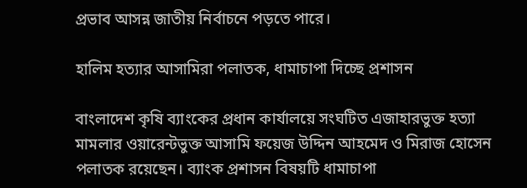প্রভাব আসন্ন জাতীয় নির্বাচনে পড়তে পারে।

হালিম হত্যার আসামিরা পলাতক, ধামাচাপা দিচ্ছে প্রশাসন

বাংলাদেশ কৃষি ব্যাংকের প্রধান কার্যালয়ে সংঘটিত এজাহারভুক্ত হত্যা মামলার ওয়ারেন্টভুক্ত আসামি ফয়েজ উদ্দিন আহমেদ ও মিরাজ হোসেন পলাতক রয়েছেন। ব্যাংক প্রশাসন বিষয়টি ধামাচাপা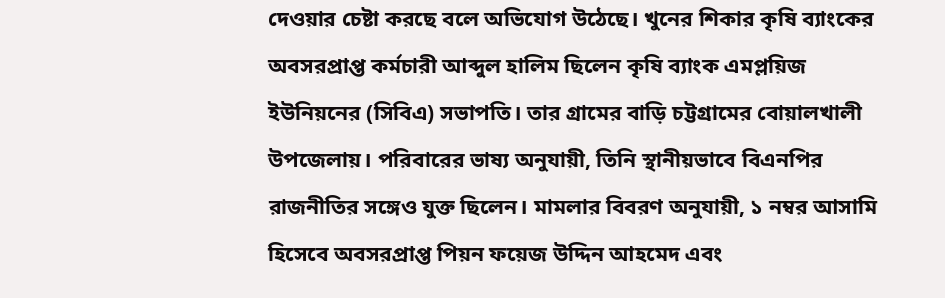দেওয়ার চেষ্টা করছে বলে অভিযোগ উঠেছে। খুনের শিকার কৃষি ব্যাংকের অবসরপ্রাপ্ত কর্মচারী আব্দুল হালিম ছিলেন কৃষি ব্যাংক এমপ্লয়িজ ইউনিয়নের (সিবিএ) সভাপতি। তার গ্রামের বাড়ি চট্টগ্রামের বোয়ালখালী উপজেলায়। পরিবারের ভাষ্য অনুযায়ী, তিনি স্থানীয়ভাবে বিএনপির রাজনীতির সঙ্গেও যুক্ত ছিলেন। মামলার বিবরণ অনুযায়ী, ১ নম্বর আসামি হিসেবে অবসরপ্রাপ্ত পিয়ন ফয়েজ উদ্দিন আহমেদ এবং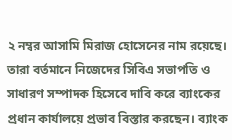২ নম্বর আসামি মিরাজ হোসেনের নাম রয়েছে। তারা বর্তমানে নিজেদের সিবিএ সভাপতি ও সাধারণ সম্পাদক হিসেবে দাবি করে ব্যাংকের প্রধান কার্যালয়ে প্রভাব বিস্তার করছেন। ব্যাংক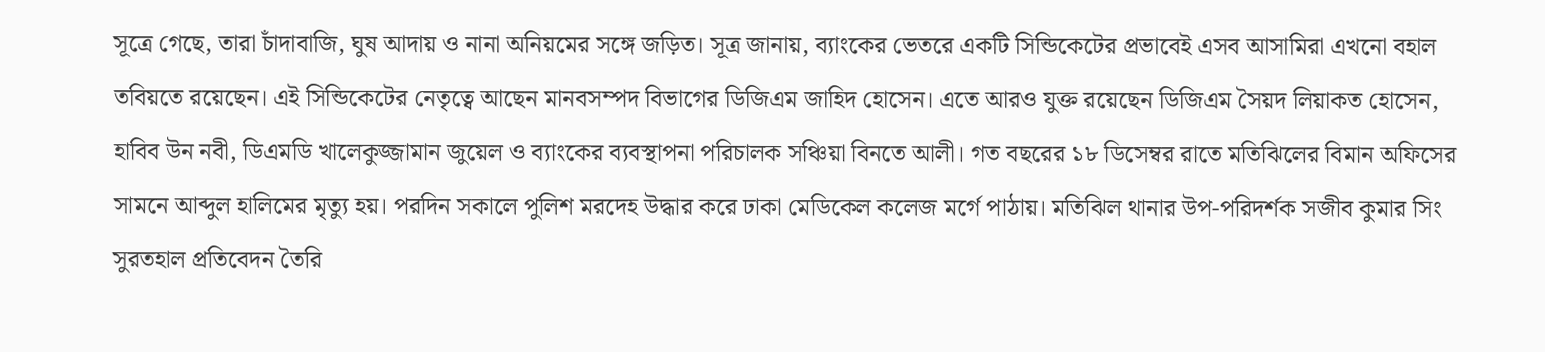সূত্রে গেছে, তারা চাঁদাবাজি, ঘুষ আদায় ও নানা অনিয়মের সঙ্গে জড়িত। সূত্র জানায়, ব্যাংকের ভেতরে একটি সিন্ডিকেটের প্রভাবেই এসব আসামিরা এখনো বহাল তবিয়তে রয়েছেন। এই সিন্ডিকেটের নেতৃত্বে আছেন মানবসম্পদ বিভাগের ডিজিএম জাহিদ হোসেন। এতে আরও যুক্ত রয়েছেন ডিজিএম সৈয়দ লিয়াকত হোসেন, হাবিব উন নবী, ডিএমডি খালেকুজ্জামান জুয়েল ও ব্যাংকের ব্যবস্থাপনা পরিচালক সঞ্চিয়া বিনতে আলী। গত বছরের ১৮ ডিসেম্বর রাতে মতিঝিলের বিমান অফিসের সামনে আব্দুল হালিমের মৃত্যু হয়। পরদিন সকালে পুলিশ মরদেহ উদ্ধার করে ঢাকা মেডিকেল কলেজ মর্গে পাঠায়। মতিঝিল থানার উপ-পরিদর্শক সজীব কুমার সিং সুরতহাল প্রতিবেদন তৈরি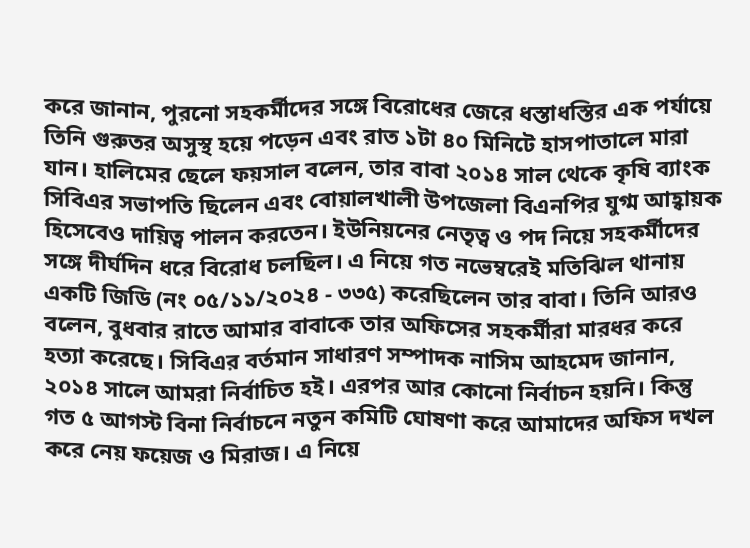করে জানান, পুরনো সহকর্মীদের সঙ্গে বিরোধের জেরে ধস্তাধস্তির এক পর্যায়ে তিনি গুরুতর অসুস্থ হয়ে পড়েন এবং রাত ১টা ৪০ মিনিটে হাসপাতালে মারা যান। হালিমের ছেলে ফয়সাল বলেন, তার বাবা ২০১৪ সাল থেকে কৃষি ব্যাংক সিবিএর সভাপতি ছিলেন এবং বোয়ালখালী উপজেলা বিএনপির যুগ্ম আহ্বায়ক হিসেবেও দায়িত্ব পালন করতেন। ইউনিয়নের নেতৃত্ব ও পদ নিয়ে সহকর্মীদের সঙ্গে দীর্ঘদিন ধরে বিরোধ চলছিল। এ নিয়ে গত নভেম্বরেই মতিঝিল থানায় একটি জিডি (নং ০৫/১১/২০২৪ - ৩৩৫) করেছিলেন তার বাবা। তিনি আরও বলেন, বুধবার রাতে আমার বাবাকে তার অফিসের সহকর্মীরা মারধর করে হত্যা করেছে। সিবিএর বর্তমান সাধারণ সম্পাদক নাসিম আহমেদ জানান, ২০১৪ সালে আমরা নির্বাচিত হই। এরপর আর কোনো নির্বাচন হয়নি। কিন্তু গত ৫ আগস্ট বিনা নির্বাচনে নতুন কমিটি ঘোষণা করে আমাদের অফিস দখল করে নেয় ফয়েজ ও মিরাজ। এ নিয়ে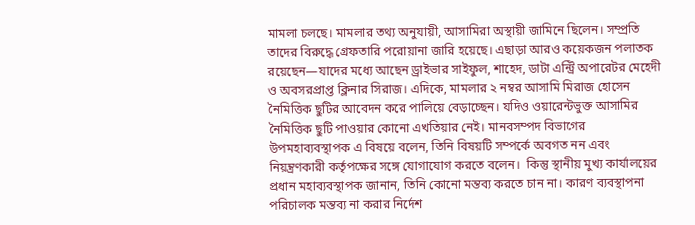মামলা চলছে। মামলার তথ্য অনুযায়ী, আসামিরা অস্থায়ী জামিনে ছিলেন। সম্প্রতি তাদের বিরুদ্ধে গ্রেফতারি পরোয়ানা জারি হয়েছে। এছাড়া আরও কয়েকজন পলাতক রয়েছেন—যাদের মধ্যে আছেন ড্রাইভার সাইফুল, শাহেদ, ডাটা এন্ট্রি অপারেটর মেহেদী ও অবসরপ্রাপ্ত ক্লিনার সিরাজ। এদিকে, মামলার ২ নম্বর আসামি মিরাজ হোসেন নৈমিত্তিক ছুটির আবেদন করে পালিয়ে বেড়াচ্ছেন। যদিও ওয়ারেন্টভুক্ত আসামির নৈমিত্তিক ছুটি পাওয়ার কোনো এখতিয়ার নেই। মানবসম্পদ বিভাগের উপমহাব্যবস্থাপক এ বিষয়ে বলেন, তিনি বিষয়টি সম্পর্কে অবগত নন এবং নিয়ন্ত্রণকারী কর্তৃপক্ষের সঙ্গে যোগাযোগ করতে বলেন।  কিন্তু স্থানীয় মুখ্য কার্যালয়ের প্রধান মহাব্যবস্থাপক জানান, তিনি কোনো মন্তব্য করতে চান না। কারণ ব্যবস্থাপনা পরিচালক মন্তব্য না করার নির্দেশ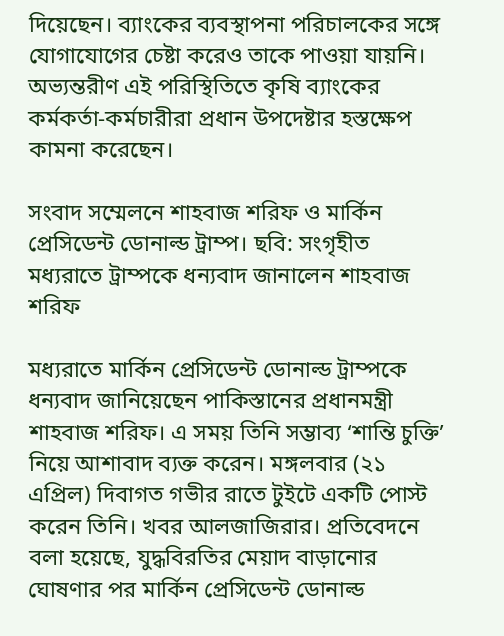দিয়েছেন। ব্যাংকের ব্যবস্থাপনা পরিচালকের সঙ্গে যোগাযোগের চেষ্টা করেও তাকে পাওয়া যায়নি। অভ্যন্তরীণ এই পরিস্থিতিতে কৃষি ব্যাংকের কর্মকর্তা-কর্মচারীরা প্রধান উপদেষ্টার হস্তক্ষেপ কামনা করেছেন।

সংবাদ সম্মেলনে শাহবাজ শরিফ ও মার্কিন প্রেসিডেন্ট ডোনাল্ড ট্রাম্প। ছবি: সংগৃহীত
মধ্যরাতে ট্রাম্পকে ধন্যবাদ জানালেন শাহবাজ শরিফ

মধ্যরাতে মার্কিন প্রেসিডেন্ট ডোনাল্ড ট্রাম্পকে ধন্যবাদ জানিয়েছেন পাকিস্তানের প্রধানমন্ত্রী শাহবাজ শরিফ। এ সময় তিনি সম্ভাব্য ‘শান্তি চুক্তি’ নিয়ে আশাবাদ ব্যক্ত করেন। মঙ্গলবার (২১ এপ্রিল) দিবাগত গভীর রাতে টুইটে একটি পোস্ট করেন তিনি। খবর আলজাজিরার। প্রতিবেদনে বলা হয়েছে, যুদ্ধবিরতির মেয়াদ বাড়ানোর ঘোষণার পর মার্কিন প্রেসিডেন্ট ডোনাল্ড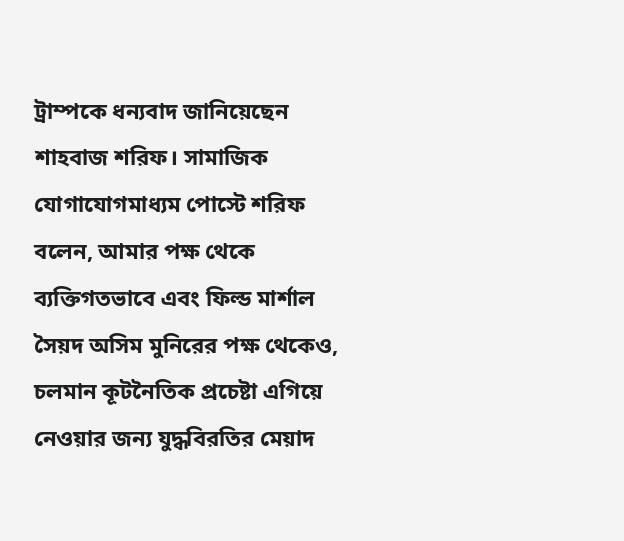ট্রাম্পকে ধন্যবাদ জানিয়েছেন শাহবাজ শরিফ। সামাজিক যোগাযোগমাধ্যম পোস্টে শরিফ বলেন, আমার পক্ষ থেকে ব্যক্তিগতভাবে এবং ফিল্ড মার্শাল সৈয়দ অসিম মুনিরের পক্ষ থেকেও, চলমান কূটনৈতিক প্রচেষ্টা এগিয়ে নেওয়ার জন্য যুদ্ধবিরতির মেয়াদ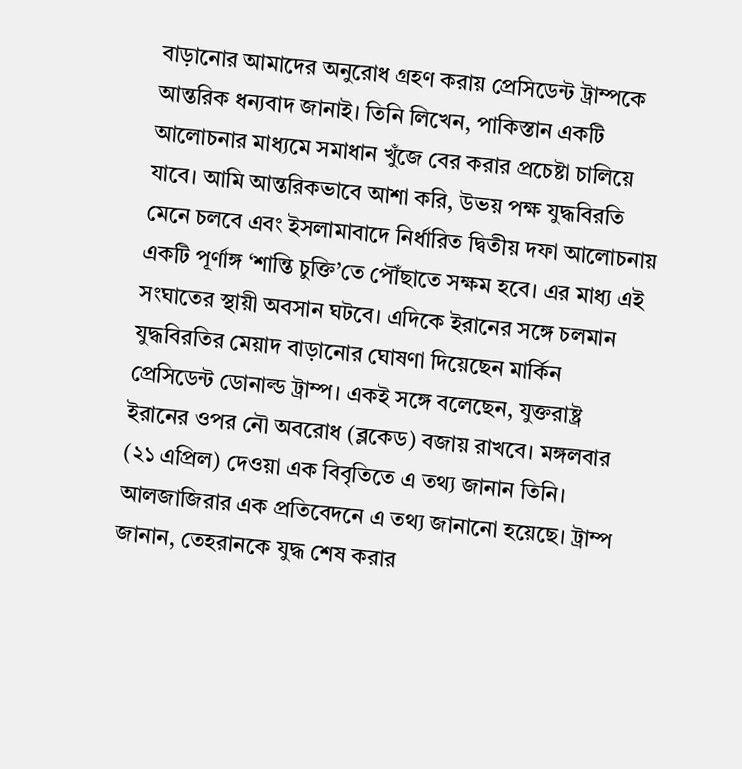বাড়ানোর আমাদের অনুরোধ গ্রহণ করায় প্রেসিডেন্ট ট্রাম্পকে আন্তরিক ধন্যবাদ জানাই। তিনি লিখেন, পাকিস্তান একটি আলোচনার মাধ্যমে সমাধান খুঁজে বের করার প্রচেষ্টা চালিয়ে যাবে। আমি আন্তরিকভাবে আশা করি, উভয় পক্ষ যুদ্ধবিরতি মেনে চলবে এবং ইসলামাবাদে নির্ধারিত দ্বিতীয় দফা আলোচনায় একটি পূর্ণাঙ্গ ‘শান্তি চুক্তি’তে পৌঁছাতে সক্ষম হবে। এর মাধ্য এই সংঘাতের স্থায়ী অবসান ঘটবে। এদিকে ইরানের সঙ্গে চলমান যুদ্ধবিরতির মেয়াদ বাড়ানোর ঘোষণা দিয়েছেন মার্কিন প্রেসিডেন্ট ডোনাল্ড ট্রাম্প। একই সঙ্গে বলেছেন, যুক্তরাষ্ট্র ইরানের ওপর নৌ অবরোধ (ব্লকেড) বজায় রাখবে। মঙ্গলবার (২১ এপ্রিল) দেওয়া এক বিবৃতিতে এ তথ্য জানান তিনি। আলজাজিরার এক প্রতিবেদনে এ তথ্য জানানো হয়েছে। ট্রাম্প জানান, তেহরানকে যুদ্ধ শেষ করার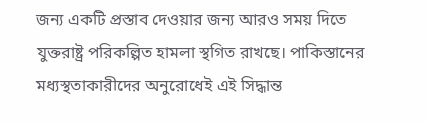জন্য একটি প্রস্তাব দেওয়ার জন্য আরও সময় দিতে যুক্তরাষ্ট্র পরিকল্পিত হামলা স্থগিত রাখছে। পাকিস্তানের মধ্যস্থতাকারীদের অনুরোধেই এই সিদ্ধান্ত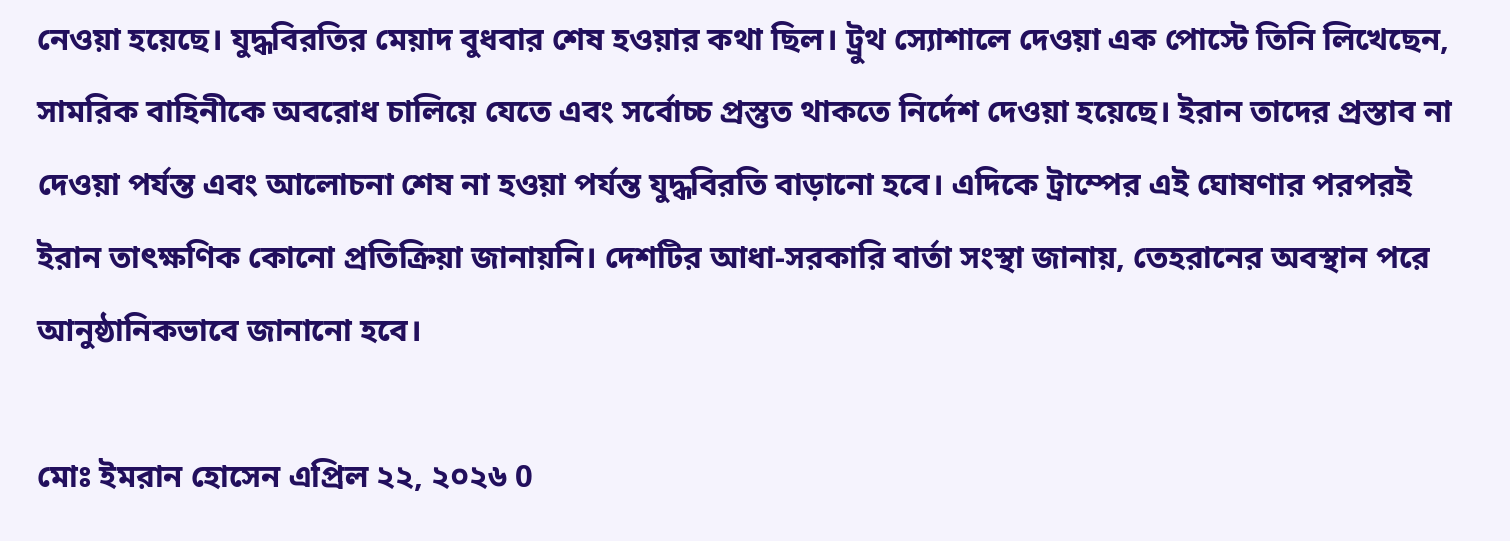নেওয়া হয়েছে। যুদ্ধবিরতির মেয়াদ বুধবার শেষ হওয়ার কথা ছিল। ট্রুথ স্যোশালে দেওয়া এক পোস্টে তিনি লিখেছেন, সামরিক বাহিনীকে অবরোধ চালিয়ে যেতে এবং সর্বোচ্চ প্রস্তুত থাকতে নির্দেশ দেওয়া হয়েছে। ইরান তাদের প্রস্তাব না দেওয়া পর্যন্ত এবং আলোচনা শেষ না হওয়া পর্যন্ত যুদ্ধবিরতি বাড়ানো হবে। এদিকে ট্রাম্পের এই ঘোষণার পরপরই ইরান তাৎক্ষণিক কোনো প্রতিক্রিয়া জানায়নি। দেশটির আধা-সরকারি বার্তা সংস্থা জানায়, তেহরানের অবস্থান পরে আনুষ্ঠানিকভাবে জানানো হবে।

মোঃ ইমরান হোসেন এপ্রিল ২২, ২০২৬ 0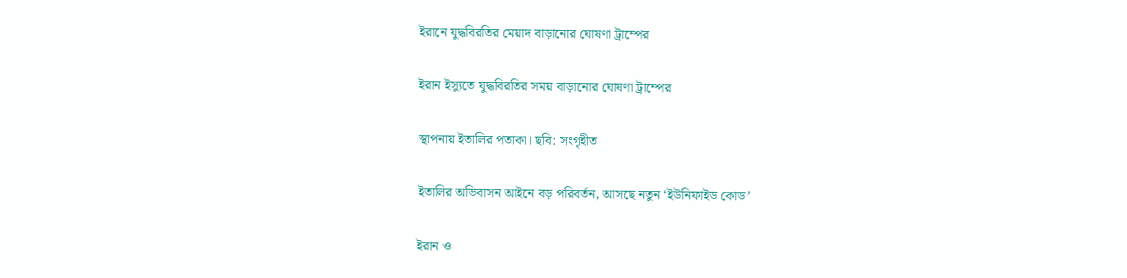ইরানে যুদ্ধবিরতির মেয়াদ বাড়ানোর ঘোষণা ট্রাম্পের

ইরান ইস্যুতে যুদ্ধবিরতির সময় বাড়ানোর ঘোষণা ট্রাম্পের

স্থাপনায় ইতালির পতাকা। ছবি: সংগৃহীত

ইতালির অভিবাসন আইনে বড় পরিবর্তন, আসছে নতুন ‘ইউনিফাইড কোড’

ইরান ও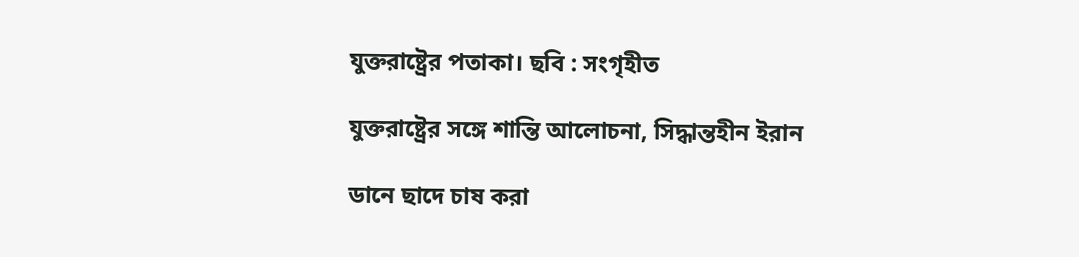যুক্তরাষ্ট্রের পতাকা। ছবি : সংগৃহীত

যুক্তরাষ্ট্রের সঙ্গে শান্তি আলোচনা, সিদ্ধান্তহীন ইরান

ডানে ছাদে চাষ করা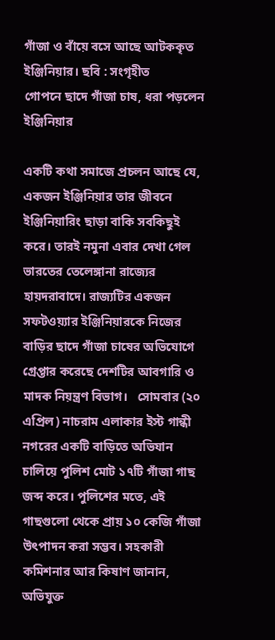গাঁজা ও বাঁয়ে বসে আছে আটককৃত ইঞ্জিনিয়ার। ছবি : সংগৃহীত
গোপনে ছাদে গাঁজা চাষ, ধরা পড়লেন ইঞ্জিনিয়ার

একটি কথা সমাজে প্রচলন আছে যে, একজন ইঞ্জিনিয়ার তার জীবনে ইঞ্জিনিয়ারিং ছাড়া বাকি সবকিছুই করে। তারই নমুনা এবার দেখা গেল ভারতের তেলেঙ্গানা রাজ্যের হায়দরাবাদে। রাজ্যটির একজন সফটওয়্যার ইঞ্জিনিয়ারকে নিজের বাড়ির ছাদে গাঁজা চাষের অভিযোগে গ্রেপ্তার করেছে দেশটির আবগারি ও মাদক নিয়ন্ত্রণ বিভাগ।   সোমবার (২০ এপ্রিল) নাচরাম এলাকার ইস্ট গান্ধী নগরের একটি বাড়িতে অভিযান চালিয়ে পুলিশ মোট ১৭টি গাঁজা গাছ জব্দ করে। পুলিশের মতে, এই গাছগুলো থেকে প্রায় ১০ কেজি গাঁজা উৎপাদন করা সম্ভব। সহকারী কমিশনার আর কিষাণ জানান, অভিযুক্ত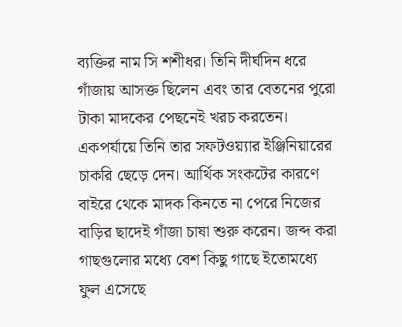ব্যক্তির নাম সি শশীধর। তিনি দীর্ঘদিন ধরে গাঁজায় আসক্ত ছিলেন এবং তার বেতনের পুরো টাকা মাদকের পেছনেই খরচ করতেন। একপর্যায়ে তিনি তার সফটওয়্যার ইঞ্জিনিয়ারের চাকরি ছেড়ে দেন। আর্থিক সংকটের কারণে বাইরে থেকে মাদক কিনতে না পেরে নিজের বাড়ির ছাদেই গাঁজা চাষা শুরু করেন। জব্দ করা গাছগুলোর মধ্যে বেশ কিছু গাছে ইতোমধ্যে ফুল এসেছে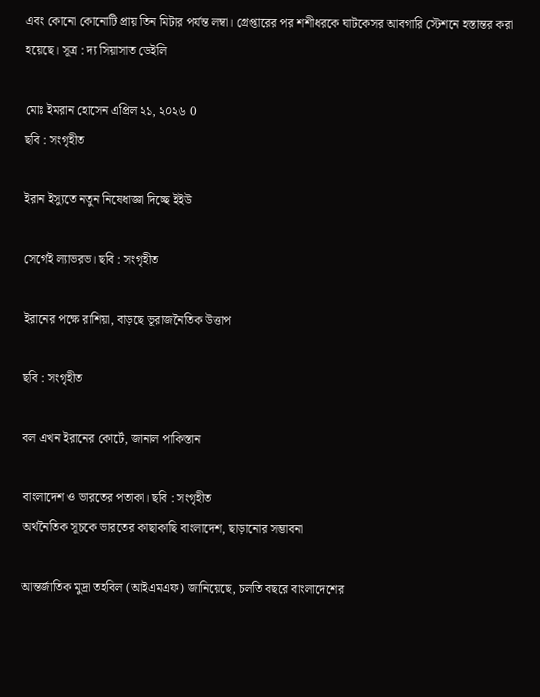এবং কোনো কোনোটি প্রায় তিন মিটার পর্যন্ত লম্বা। গ্রেপ্তারের পর শশীধরকে ঘাটকেসর আবগারি স্টেশনে হস্তান্তর করা হয়েছে। সূত্র : দ্য সিয়াসাত ডেইলি

মোঃ ইমরান হোসেন এপ্রিল ২১, ২০২৬ 0
ছবি : সংগৃহীত

ইরান ইস্যুতে নতুন নিষেধাজ্ঞা দিচ্ছে ইইউ

সের্গেই ল্যাভরভ। ছবি : সংগৃহীত

ইরানের পক্ষে রাশিয়া, বাড়ছে ভূরাজনৈতিক উত্তাপ

ছবি : সংগৃহীত

বল এখন ইরানের কোর্টে, জানাল পাকিস্তান

বাংলাদেশ ও ভারতের পতাকা। ছবি : সংগৃহীত
অর্থনৈতিক সূচকে ভারতের কাছাকাছি বাংলাদেশ, ছাড়ানোর সম্ভাবনা

আন্তর্জাতিক মুদ্রা তহবিল (আইএমএফ) জানিয়েছে, চলতি বছরে বাংলাদেশের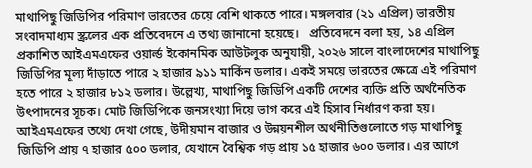মাথাপিছু জিডিপির পরিমাণ ভারতের চেয়ে বেশি থাকতে পারে। মঙ্গলবার (২১ এপ্রিল) ভারতীয় সংবাদমাধ্যম স্ক্রলের এক প্রতিবেদনে এ তথ্য জানানো হয়েছে।   প্রতিবেদনে বলা হয়, ১৪ এপ্রিল প্রকাশিত আইএমএফের ওয়ার্ল্ড ইকোনমিক আউটলুক অনুযায়ী, ২০২৬ সালে বাংলাদেশের মাথাপিছু জিডিপির মূল্য দাঁড়াতে পারে ২ হাজার ৯১১ মার্কিন ডলার। একই সময়ে ভারতের ক্ষেত্রে এই পরিমাণ হতে পারে ২ হাজার ৮১২ ডলার। উল্লেখ্য, মাথাপিছু জিডিপি একটি দেশের ব্যক্তি প্রতি অর্থনৈতিক উৎপাদনের সূচক। মোট জিডিপিকে জনসংখ্যা দিয়ে ভাগ করে এই হিসাব নির্ধারণ করা হয়। আইএমএফের তথ্যে দেখা গেছে, উদীয়মান বাজার ও উন্নয়নশীল অর্থনীতিগুলোতে গড় মাথাপিছু জিডিপি প্রায় ৭ হাজার ৫০০ ডলার, যেখানে বৈশ্বিক গড় প্রায় ১৫ হাজার ৬০০ ডলার। এর আগে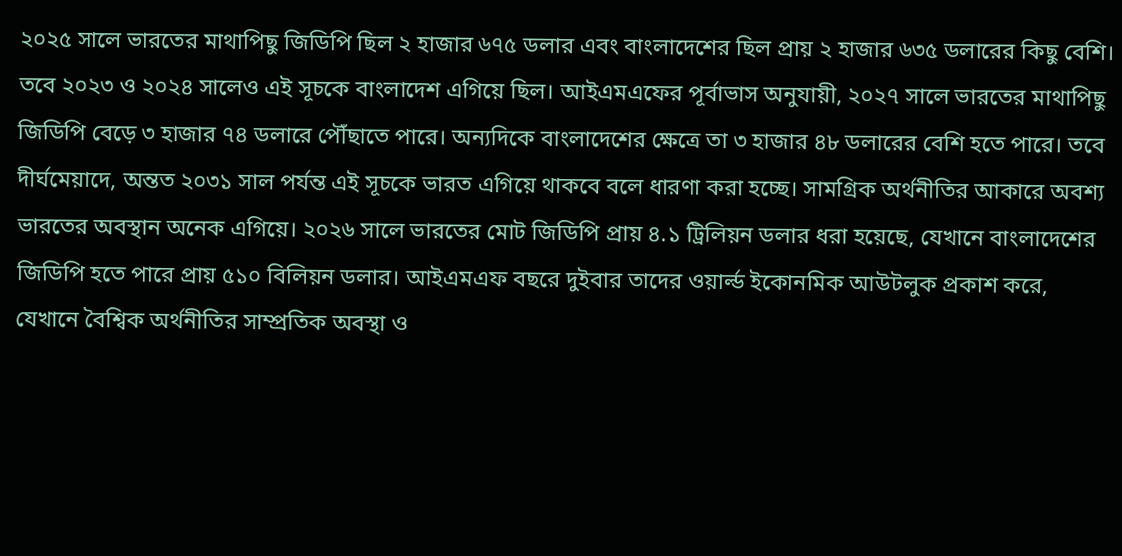২০২৫ সালে ভারতের মাথাপিছু জিডিপি ছিল ২ হাজার ৬৭৫ ডলার এবং বাংলাদেশের ছিল প্রায় ২ হাজার ৬৩৫ ডলারের কিছু বেশি। তবে ২০২৩ ও ২০২৪ সালেও এই সূচকে বাংলাদেশ এগিয়ে ছিল। আইএমএফের পূর্বাভাস অনুযায়ী, ২০২৭ সালে ভারতের মাথাপিছু জিডিপি বেড়ে ৩ হাজার ৭৪ ডলারে পৌঁছাতে পারে। অন্যদিকে বাংলাদেশের ক্ষেত্রে তা ৩ হাজার ৪৮ ডলারের বেশি হতে পারে। তবে দীর্ঘমেয়াদে, অন্তত ২০৩১ সাল পর্যন্ত এই সূচকে ভারত এগিয়ে থাকবে বলে ধারণা করা হচ্ছে। সামগ্রিক অর্থনীতির আকারে অবশ্য ভারতের অবস্থান অনেক এগিয়ে। ২০২৬ সালে ভারতের মোট জিডিপি প্রায় ৪.১ ট্রিলিয়ন ডলার ধরা হয়েছে, যেখানে বাংলাদেশের জিডিপি হতে পারে প্রায় ৫১০ বিলিয়ন ডলার। আইএমএফ বছরে দুইবার তাদের ওয়ার্ল্ড ইকোনমিক আউটলুক প্রকাশ করে, যেখানে বৈশ্বিক অর্থনীতির সাম্প্রতিক অবস্থা ও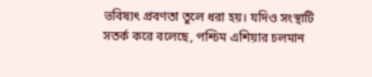ভবিষ্যৎ প্রবণতা তুলে ধরা হয়। যদিও সংস্থাটি সতর্ক করে বলেছে, পশ্চিম এশিয়ার চলমান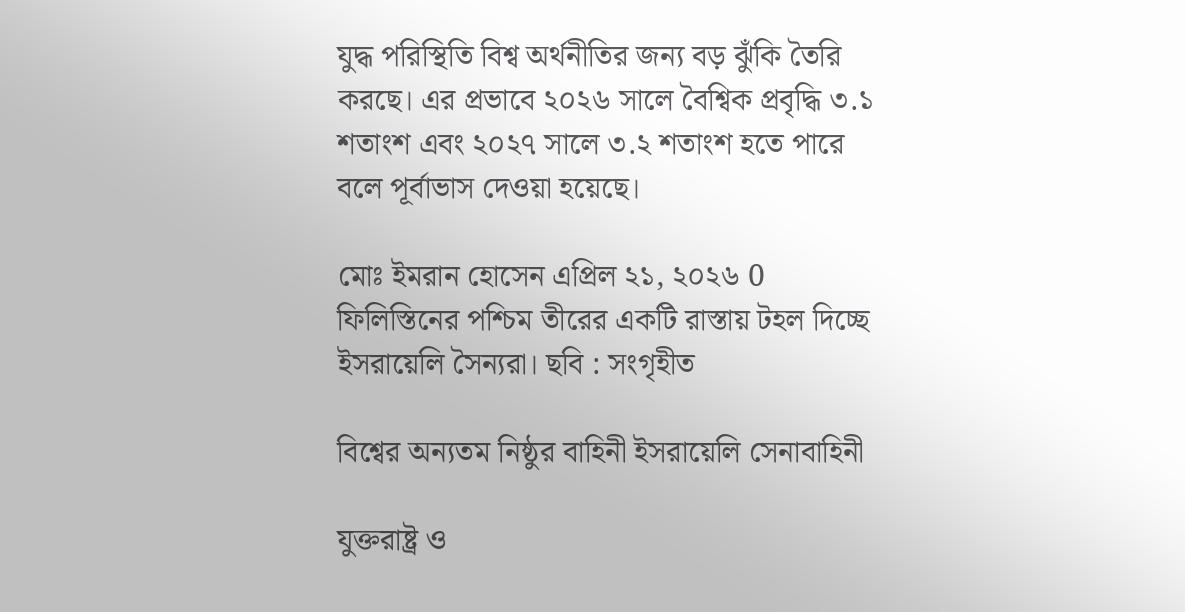যুদ্ধ পরিস্থিতি বিশ্ব অর্থনীতির জন্য বড় ঝুঁকি তৈরি করছে। এর প্রভাবে ২০২৬ সালে বৈশ্বিক প্রবৃদ্ধি ৩.১ শতাংশ এবং ২০২৭ সালে ৩.২ শতাংশ হতে পারে বলে পূর্বাভাস দেওয়া হয়েছে।

মোঃ ইমরান হোসেন এপ্রিল ২১, ২০২৬ 0
ফিলিস্তিনের পশ্চিম তীরের একটি রাস্তায় টহল দিচ্ছে ইসরায়েলি সৈন্যরা। ছবি : সংগৃহীত

বিশ্বের অন্যতম নিষ্ঠুর বাহিনী ইসরায়েলি সেনাবাহিনী

যুক্তরাষ্ট্র ও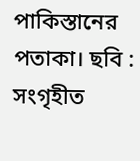পাকিস্তানের পতাকা। ছবি : সংগৃহীত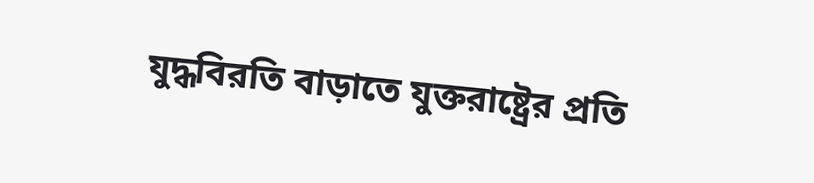যুদ্ধবিরতি বাড়াতে যুক্তরাষ্ট্রের প্রতি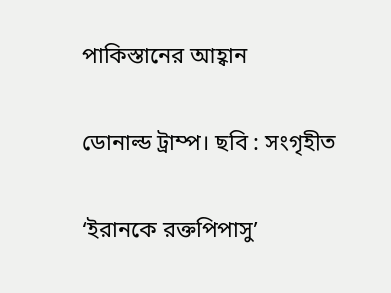পাকিস্তানের আহ্বান

ডোনাল্ড ট্রাম্প। ছবি : সংগৃহীত

‘ইরানকে রক্তপিপাসু’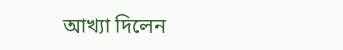আখ্যা দিলেন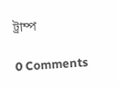ট্রাম্প

0 Comments